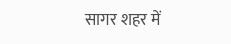सागर शहर में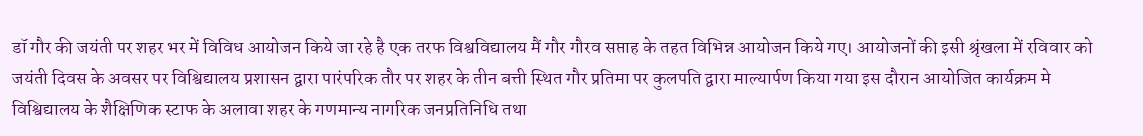डॉ गौर की जयंती पर शहर भर में विविध आयोजन किये जा रहे है एक तरफ विश्वविद्यालय मैं गौर गौरव सप्ताह के तहत विभिन्न आयोजन किये गए। आयोजनों की इसी श्रृंखला में रविवार को जयंती दिवस के अवसर पर विश्विद्यालय प्रशासन द्वारा पारंपरिक तौर पर शहर के तीन बत्ती स्थित गौर प्रतिमा पर कुलपति द्वारा माल्यार्पण किया गया इस दौरान आयोजित कार्यक्रम मे विश्विद्यालय के शैक्षिणिक स्टाफ के अलावा शहर के गणमान्य नागरिक जनप्रतिनिधि तथा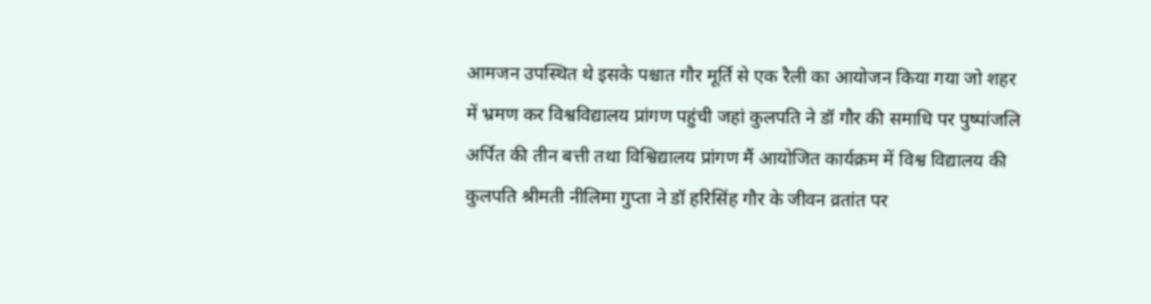आमजन उपस्थित थे इसके पश्चात गौर मूर्ति से एक रैली का आयोजन किया गया जो शहर में भ्रमण कर विश्वविद्यालय प्रांगण पहुंची जहां कुलपति ने डॉ गौर की समाधि पर पुष्पांजलि अर्पित की तीन बत्ती तथा विश्विद्यालय प्रांगण मैं आयोजित कार्यक्रम में विश्व विद्यालय की कुलपति श्रीमती नीलिमा गुप्ता ने डॉ हरिसिंह गौर के जीवन व्रतांत पर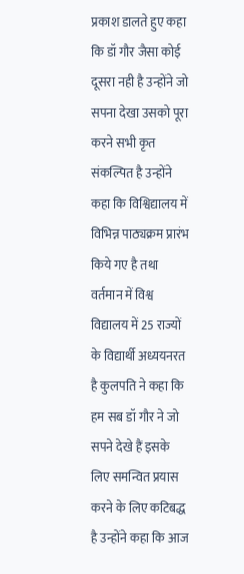प्रकाश डालते हुए कहा कि डॉ गौर जैसा कोई दूसरा नही है उन्होंने जो सपना देखा उसको पूरा करने सभी कृत संकल्पित है उन्होंने कहा कि विश्विद्यालय में विभिन्न पाठ्यक्रम प्रारंभ किये गए है तथा वर्तमान में विश्व विद्यालय में 25 राज्यों के विद्यार्थी अध्ययनरत है कुलपति ने कहा कि हम सब डॉ गौर ने जो सपने देखे हैं इसके लिए समन्वित प्रयास करने के लिए कटिबद्ध है उन्होंने कहा कि आज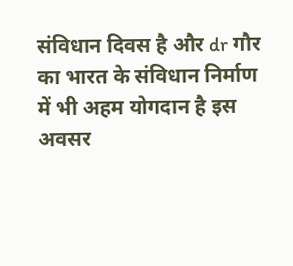संविधान दिवस है और dr गौर का भारत के संविधान निर्माण में भी अहम योगदान है इस अवसर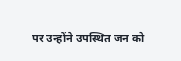पर उन्होंने उपस्थित जन को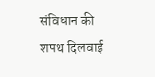संविधान की शपथ दिलवाई